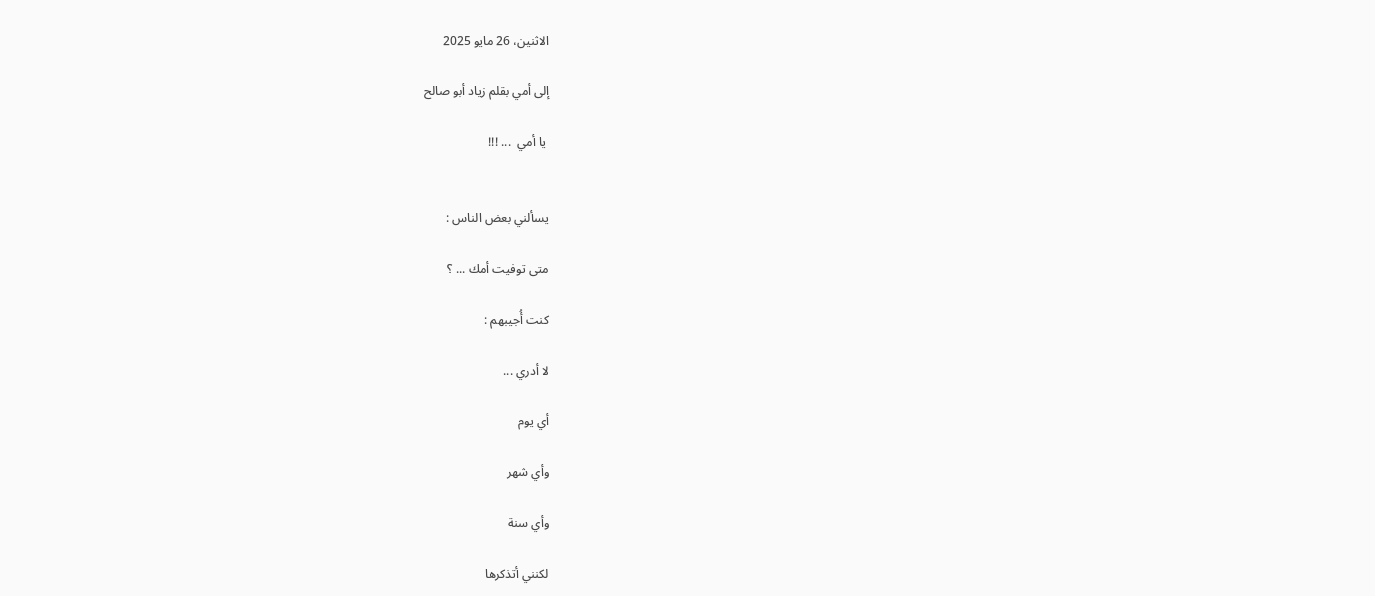الاثنين، 26 مايو 2025

إلى أمي بقلم زياد أبو صالح

 يا أمي  ... !!!


يسألني بعض الناس :

متى توفيت أمك ... ؟

كنت أُجيبهم :

لا أدري ...

أي يوم

وأي شهر

وأي سنة

لكنني أتذكرها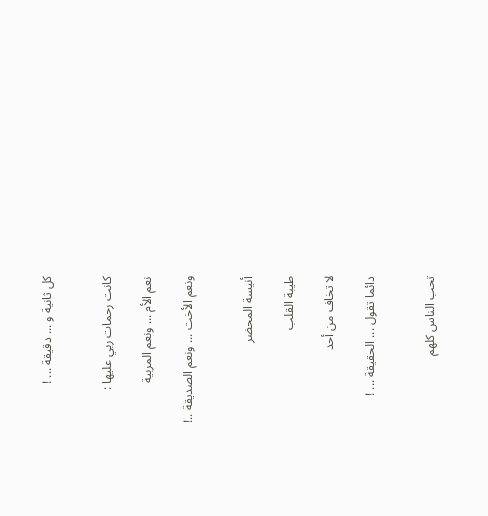كل ثانية و ... دقيقة ... !


كانت رحمات ربي عليها :

نعم الأم ... ونعم المربية

ونعم الأخت ... ونعم الصديقة ..!


أنيسة المحضر

طيبة القلب

لا تخاف من أحد

دائما تقول ... الحقيقة ... !


تحب الناس كلهم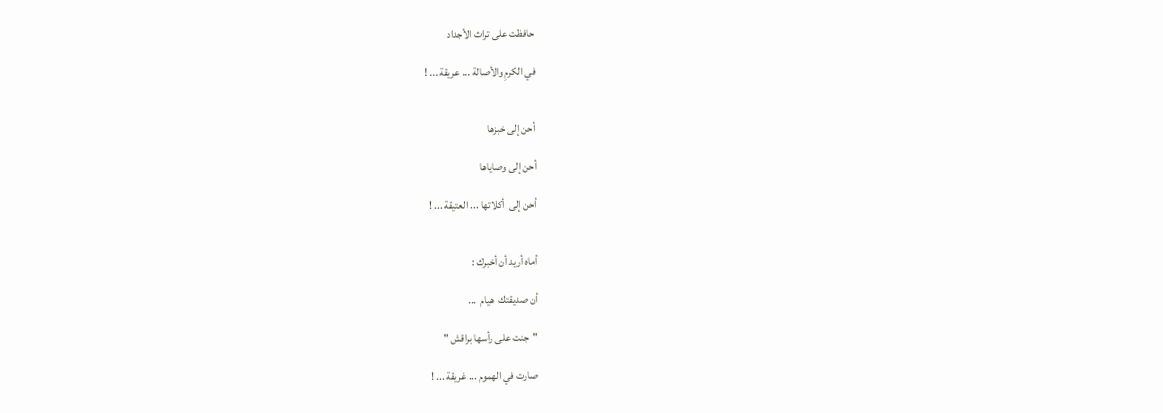حافظت على تراث الأجداد

في الكرمِ والأصالة ... عريقة ... !


أحن إلى خبزها

أحن إلى وصاياها

أحن إلى  أكلاتها ... العتيقة ... !


أماه أريد أن أخبرك :

أن صديقتك  هيام  ...

"جنت على رأسها براقش "

صارت في الهموم ... غريقة ... !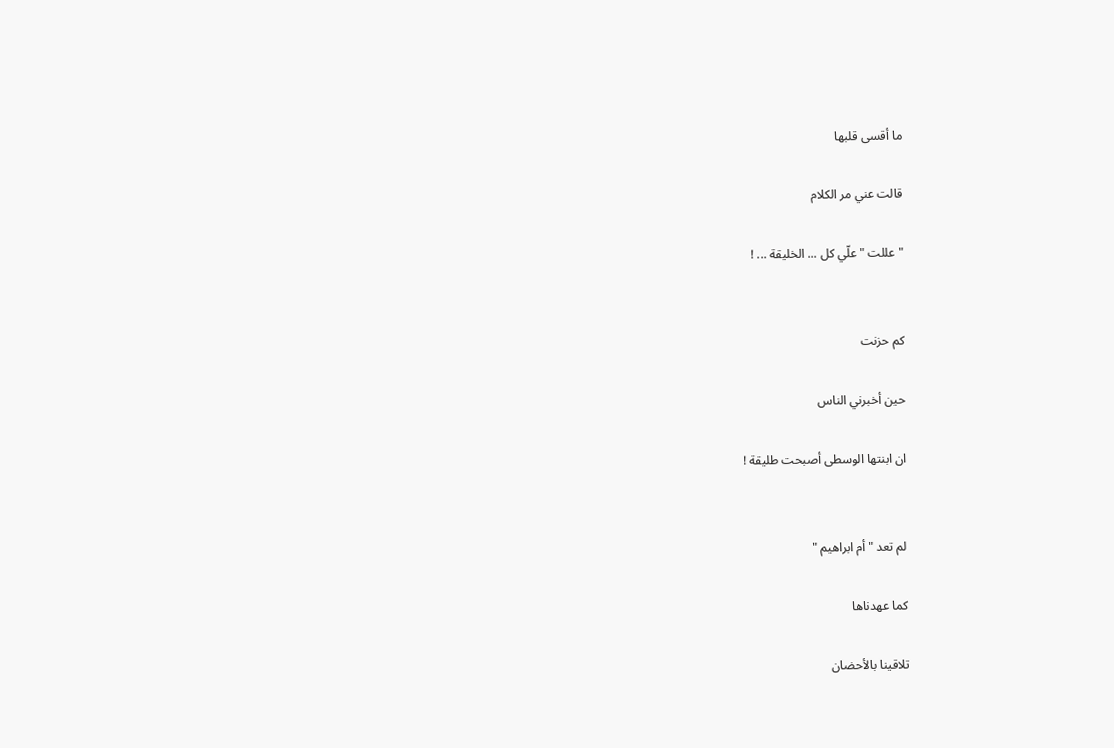ما أقسى قلبها

قالت عني مر الكلام

" عللت " علّي كل ... الخليقة ... !


كم حزنت

حين أخبرني الناس

ان ابنتها الوسطى أصبحت طليقة !


لم تعد " أم ابراهيم "

كما عهدناها

تلاقينا بالأحضان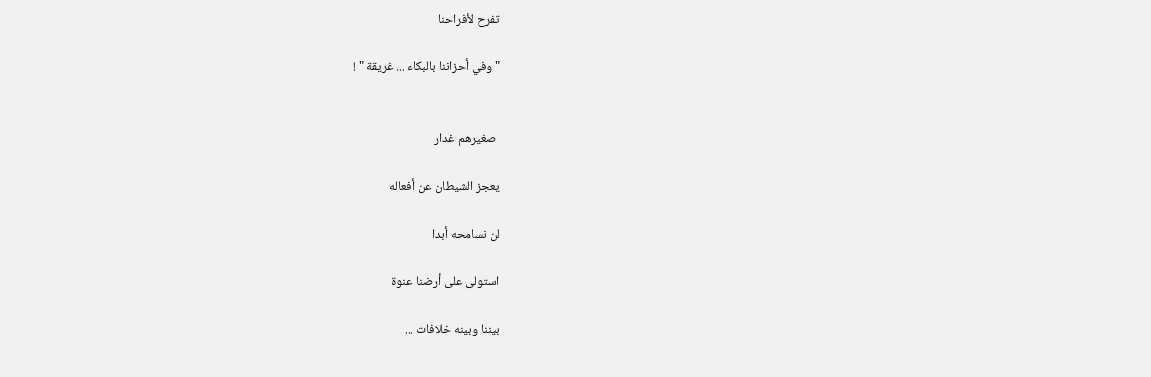تفرح لأفراحنا

" وفي أحزاننا بالبكاء ... غريقة " !


 صغيرهم غدار

يعجز الشيطان عن أفعاله

لن نسامحه أبدا

استولى على أرضنا عنوة

بيننا وبينه خلافات ...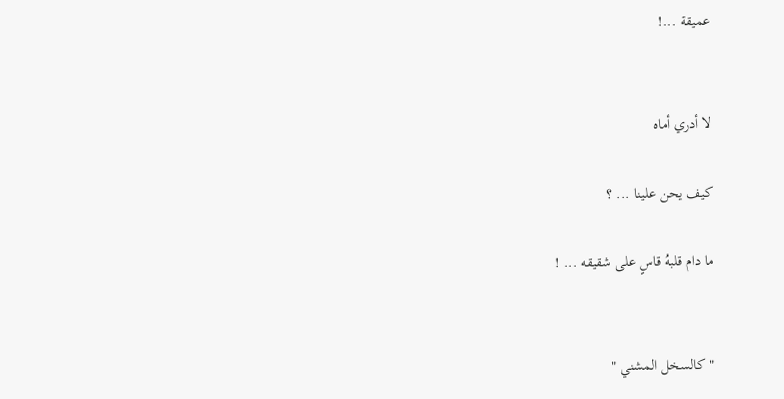عميقة ...!


لا أدري أماه

كيف يحن علينا ... ؟

ما دام قلبهُ قاسٍ على شقيقه ... !


" كالسخل المشني "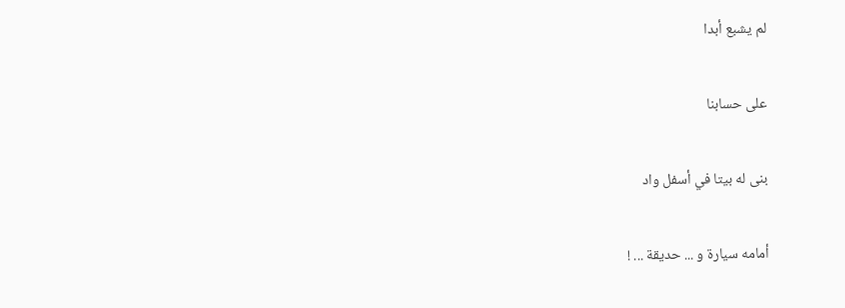لم يشبع أبدا

على حسابنا

بنى له بيتا في أسفل واد

أمامه سيارة و ... حديقة ... !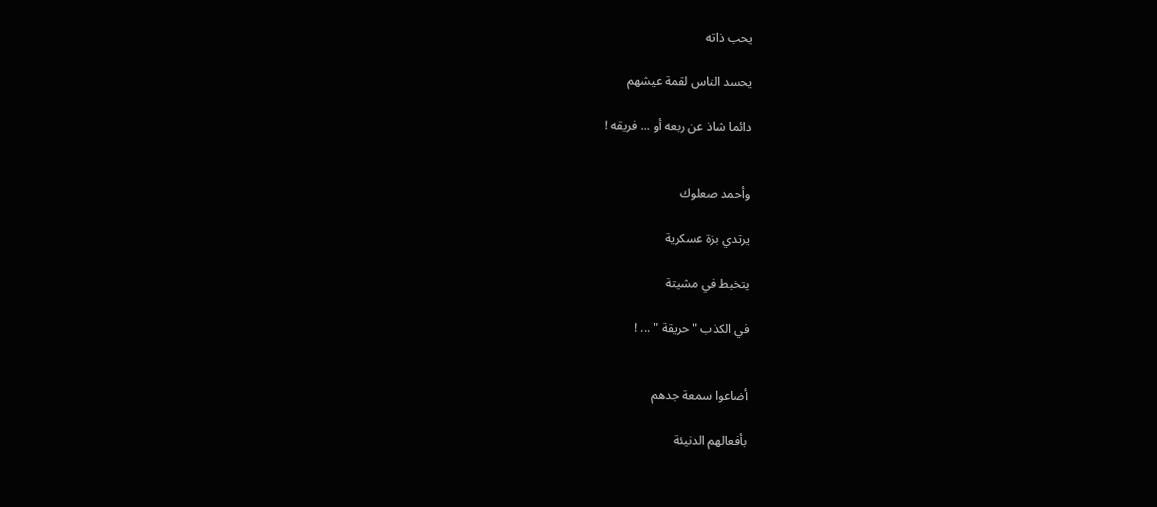يحب ذاته

يحسد الناس لقمة عيشهم

دائما شاذ عن ربعه أو ... فريقه !


وأحمد صعلوك

يرتدي بزة عسكرية

يتخبط في مشيتة

في الكذب " حريقة " ... !


أضاعوا سمعة جدهم

بأفعالهم الدنيئة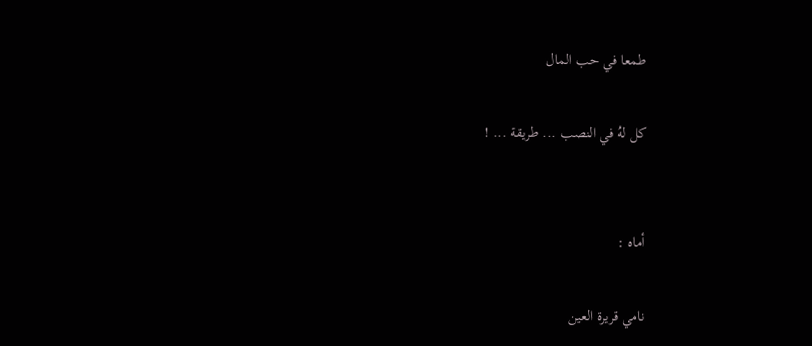طمعا في حب المال

كل لهُ في النصب ... طريقة ... !


أماه :

نامي قريرة العين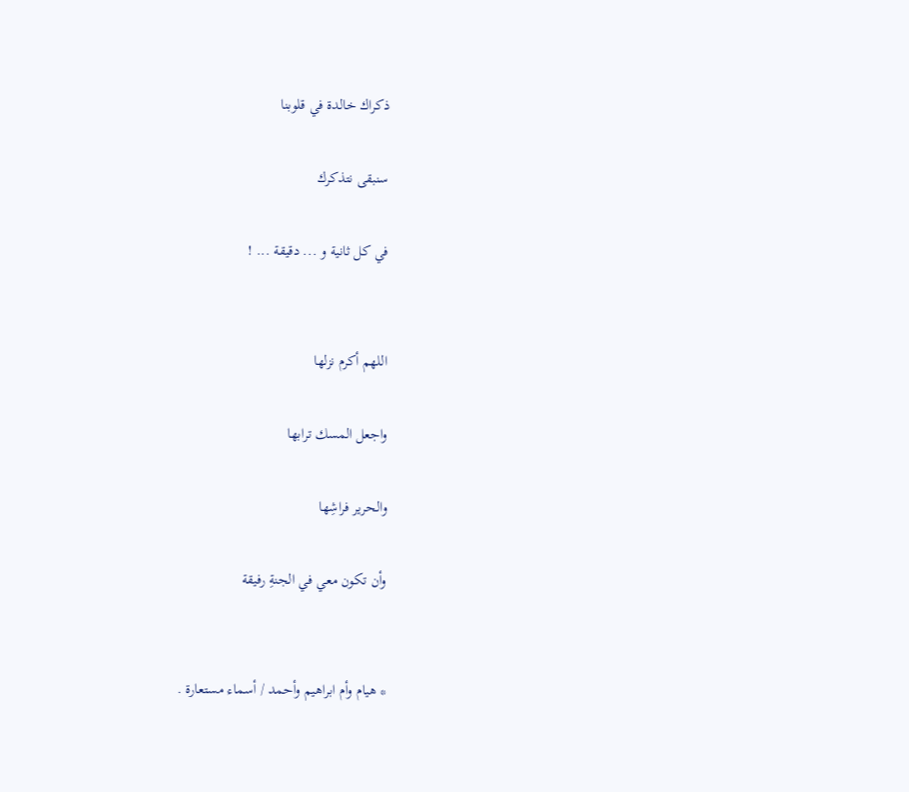ذكراك خالدة في قلوبنا

سنبقى نتذكرك

في كل ثانية و ... دقيقة ... !


اللهم أكرم نزلها

واجعل المسك ترابها

والحرير فراشِها

وأن تكون معي في الجنةِ رفيقة


* هيام وأم ابراهيم وأحمد / أسماء مستعارة .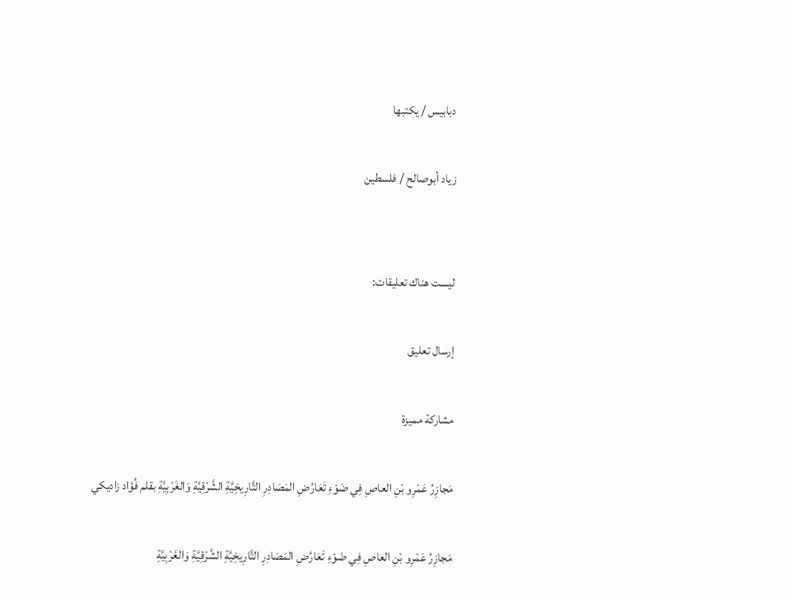دبابيس / يكتبها

زياد أبوصالح / فلسطين


ليست هناك تعليقات:

إرسال تعليق

مشاركة مميزة

مَجازِرُ عَمْرِو بْنِ العاصِ فِي ضَوْءِ تَعَارُضِ المَصَادِرِ التَّارِيخِيَّةِ الشَّرْقِيَّةِ وَالغَرْبِيَّةِ بقلم فُؤاد زاديكي

مَجازِرُ عَمْرِو بْنِ العاصِ فِي ضَوْءِ تَعَارُضِ المَصَادِرِ التَّارِيخِيَّةِ الشَّرْقِيَّةِ وَالغَرْبِيَّةِ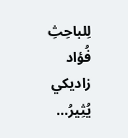لِلباحِثِ فُؤاد زاديكي يُثِيرُ...